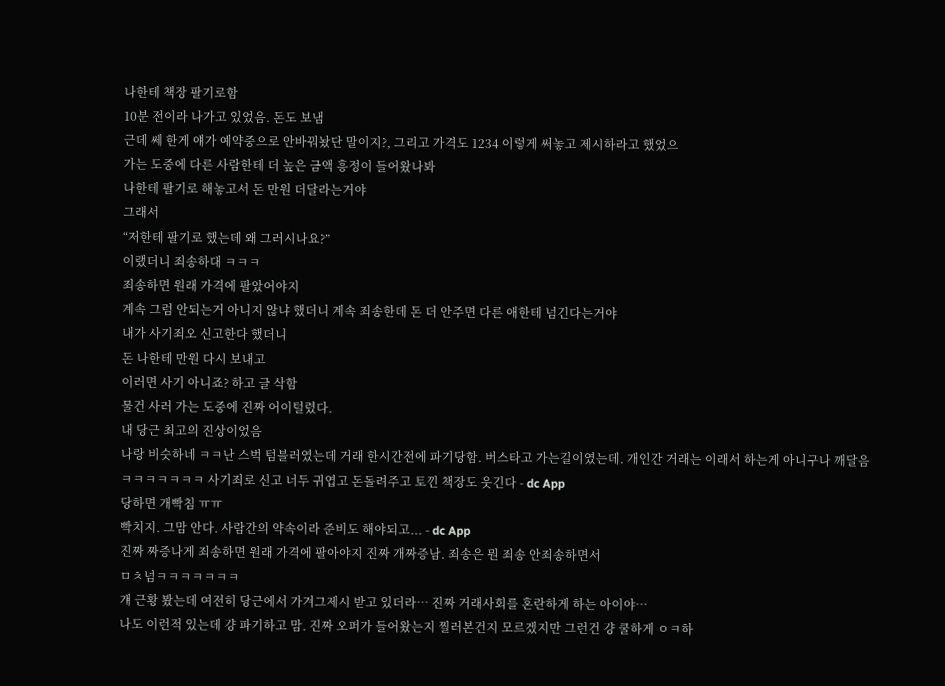나한테 책장 팔기로함
10분 전이라 나가고 있었음. 돈도 보냄
근데 쎄 한게 얘가 예약중으로 안바꿔놨단 말이지?, 그리고 가격도 1234 이렇게 써놓고 제시하라고 했었으
가는 도중에 다른 사람한테 더 높은 금액 흥정이 들어왔나봐
나한테 팔기로 해놓고서 돈 만원 더달라는거야
그래서
“저한테 팔기로 했는데 왜 그러시나요?”
이랬더니 죄송하대 ㅋㅋㅋ
죄송하면 원래 가격에 팔았어야지
계속 그럼 안되는거 아니지 않냐 했더니 계속 죄송한데 돈 더 안주면 다른 애한테 넘긴다는거야
내가 사기죄오 신고한다 했더니
돈 나한테 만원 다시 보내고
이러면 사기 아니죠? 하고 글 삭함
물건 사러 가는 도중에 진짜 어이털렸다.
내 당근 최고의 진상이었음
나랑 비슷하네 ㅋㅋ난 스벅 텀블러였는데 거래 한시간전에 파기당함. 버스타고 가는길이였는데. 개인간 거래는 이래서 하는게 아니구나 깨달음
ㅋㅋㅋㅋㅋㅋㅋ 사기죄로 신고 너두 귀엽고 돈돌려주고 토낀 책장도 웃긴다 - dc App
당하면 개빡침 ㅠㅠ
빡치지. 그맘 안다. 사람간의 약속이라 준비도 해야되고... - dc App
진짜 짜증나게 죄송하면 원래 가격에 팔아야지 진짜 개짜증남. 죄송은 뭔 죄송 안죄송하면서
ㅁㅊ넘ㅋㅋㅋㅋㅋㅋㅋ
걔 근황 봤는데 여전히 당근에서 가겨그제시 받고 있더라… 진짜 거래사회를 혼란하게 하는 아이야…
나도 이런적 있는데 걍 파기하고 맘. 진짜 오퍼가 들어왔는지 찔러본건지 모르겠지만 그런건 걍 쿨하게 ㅇㅋ하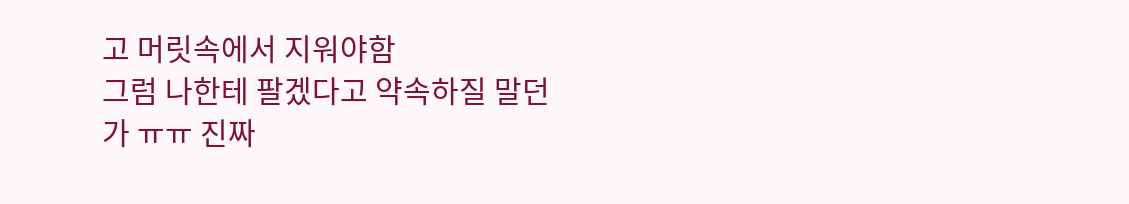고 머릿속에서 지워야함
그럼 나한테 팔겠다고 약속하질 말던가 ㅠㅠ 진짜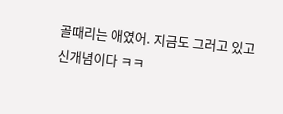골때리는 애였어. 지금도 그러고 있고
신개념이다 ㅋㅋ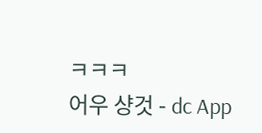ㅋㅋㅋ
어우 샹것 - dc App